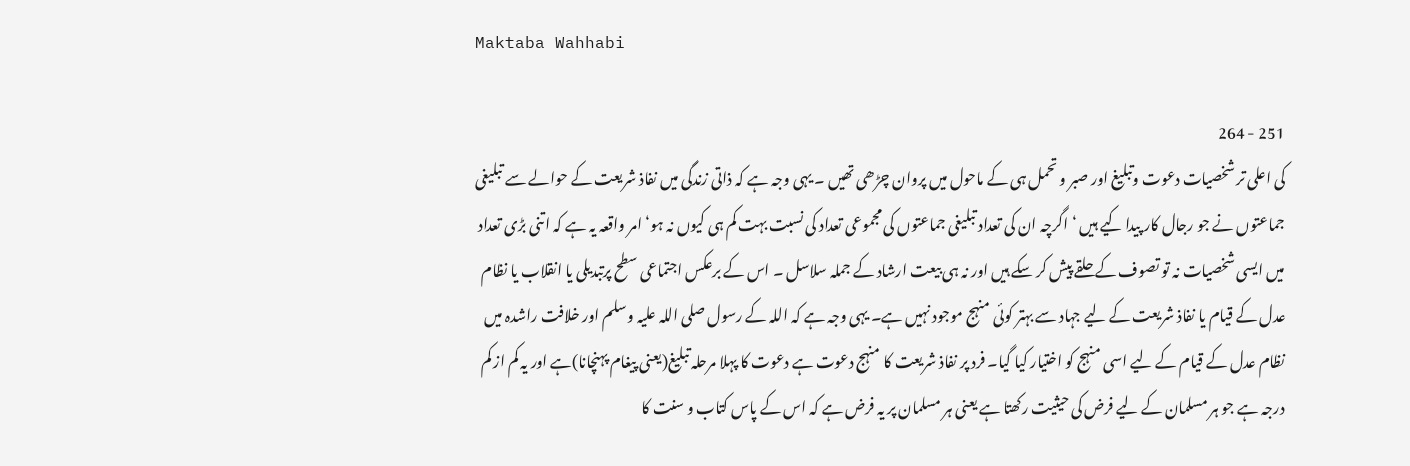Maktaba Wahhabi

251 - 264
کی اعلی تر شخصیات دعوت وتبلیغ اور صبر و تحمل ہی کے ماحول میں پروان چڑھی تھیں ۔ یہی وجہ ہے کہ ذاتی زندگی میں نفاذ شریعت کے حوالے سے تبلیغی جماعتوں نے جو رجال کار پیدا کیے ہیں ‘ اگرچہ ان کی تعداد تبلیغی جماعتوں کی مجموعی تعداد کی نسبت بہت کم ہی کیوں نہ ہو‘ امر واقعہ یہ ہے کہ اتنی بڑی تعداد میں ایسی شخصیات نہ تو تصوف کے حلقے پیش کر سکے ہیں اور نہ ہی بیعت ارشاد کے جملہ سلاسل ۔ اس کے برعکس اجتماعی سطح پرتبدیلی یا انقلاب یا نظام عدل کے قیام یا نفاذ شریعت کے لیے جہاد سے بہتر کوئی منہج موجود نہیں ہے۔ یہی وجہ ہے کہ اللہ کے رسول صلی اللہ علیہ وسلم اور خلافت راشدہ میں نظام عدل کے قیام کے لیے اسی منہج کو اختیار کیا گیا۔ فرد پر نفاذ شریعت کا منہج دعوت ہے دعوت کا پہلا مرحلہ تبلیغ(یعنی پیغام پہنچانا)ہے اور یہ کم از کم درجہ ہے جو ہر مسلمان کے لیے فرض کی حیثیت رکھتا ہے یعنی ہر مسلمان پر یہ فرض ہے کہ اس کے پاس کتاب و سنت کا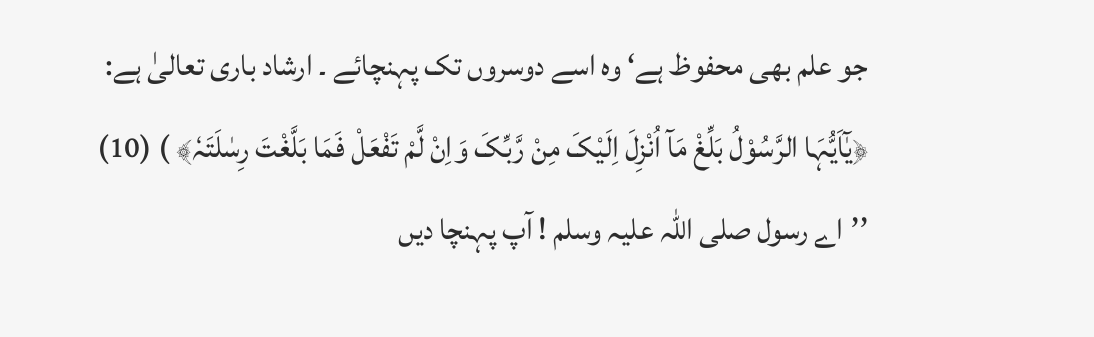جو علم بھی محفوظ ہے‘ وہ اسے دوسروں تک پہنچائے ۔ ارشاد باری تعالیٰ ہے: ﴿یٰٓاَیُّہَا الرَّسُوْلُ بَلِّغْ مَآ اُنْزِلَ اِلَیْکَ مِنْ رَّبِّکَ وَاِنْ لَّمْ تَفْعَلْ فَمَا بَلَّغْتَ رِسٰلَتَہٗ﴾ ) (10) ’’اے رسول صلی اللہ علیہ وسلم ! آپ پہنچا دیں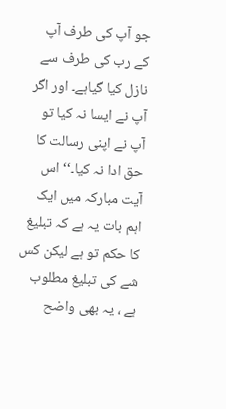جو آپ کی طرف آپ کے رب کی طرف سے نازل کیا گیاہے۔ اور اگر آپ نے ایسا نہ کیا تو آپ نے اپنی رسالت کا حق ادا نہ کیا۔‘‘ اس آیت مبارکہ میں ایک اہم بات یہ ہے کہ تبلیغ کا حکم تو ہے لیکن کس شے کی تبلیغ مطلوب ہے ، یہ بھی واضح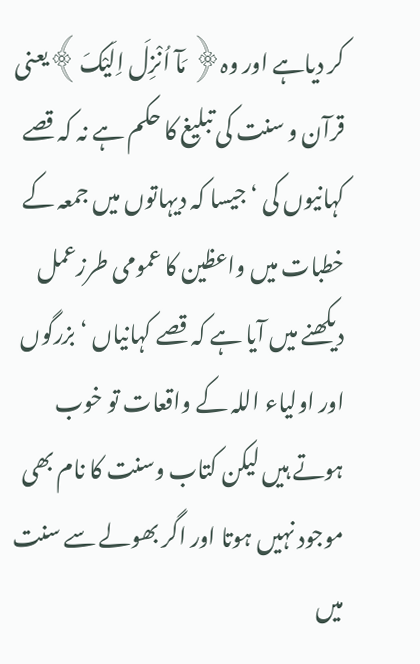کر دیاہے اور وہ﴿ مَآ اُنْزِلَ اِلَیْکَ﴾یعنی قرآن و سنت کی تبلیغ کا حکم ہے نہ کہ قصے کہانیوں کی ‘ جیسا کہ دیہاتوں میں جمعہ کے خطبات میں واعظین کا عمومی طرزعمل دیکھنے میں آیا ہے کہ قصے کہانیاں ‘ بزرگوں اور اولیاء اللہ کے واقعات تو خوب ہوتے ہیں لیکن کتاب وسنت کا نام بھی موجود نہیں ہوتا اور اگر بھولے سے سنت میں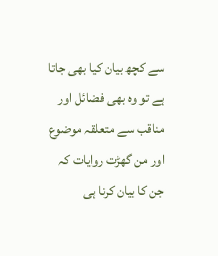سے کچھ بیان کیا بھی جاتا ہے تو وہ بھی فضائل اور مناقب سے متعلقہ موضوع اور من گھڑت روایات کہ جن کا بیان کرنا ہی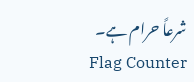شرعاً حرام ہے۔
Flag Counter